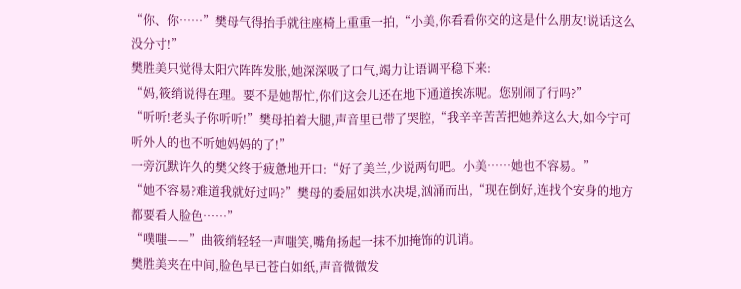“你、你……”樊母气得抬手就往座椅上重重一拍,“小美,你看看你交的这是什么朋友!说话这么没分寸!”
樊胜美只觉得太阳穴阵阵发胀,她深深吸了口气,竭力让语调平稳下来:
“妈,筱绡说得在理。要不是她帮忙,你们这会儿还在地下通道挨冻呢。您别闹了行吗?”
“听听!老头子你听听!”樊母拍着大腿,声音里已带了哭腔,“我辛辛苦苦把她养这么大,如今宁可听外人的也不听她妈妈的了!”
一旁沉默许久的樊父终于疲惫地开口:“好了美兰,少说两句吧。小美……她也不容易。”
“她不容易?难道我就好过吗?”樊母的委屈如洪水决堤,汹涌而出,“现在倒好,连找个安身的地方都要看人脸色……”
“噗嗤——”曲筱绡轻轻一声嗤笑,嘴角扬起一抹不加掩饰的讥诮。
樊胜美夹在中间,脸色早已苍白如纸,声音微微发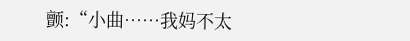颤:“小曲……我妈不太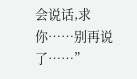会说话,求你……别再说了……”